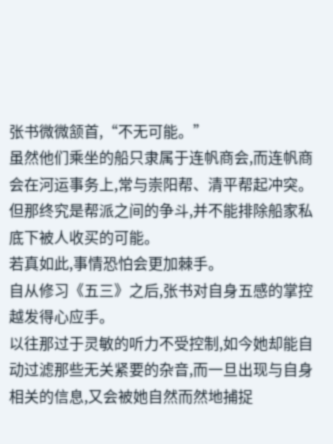张书微微颔首,“不无可能。”
虽然他们乘坐的船只隶属于连帆商会,而连帆商会在河运事务上,常与崇阳帮、清平帮起冲突。但那终究是帮派之间的争斗,并不能排除船家私底下被人收买的可能。
若真如此,事情恐怕会更加棘手。
自从修习《五三》之后,张书对自身五感的掌控越发得心应手。
以往那过于灵敏的听力不受控制,如今她却能自动过滤那些无关紧要的杂音,而一旦出现与自身相关的信息,又会被她自然而然地捕捉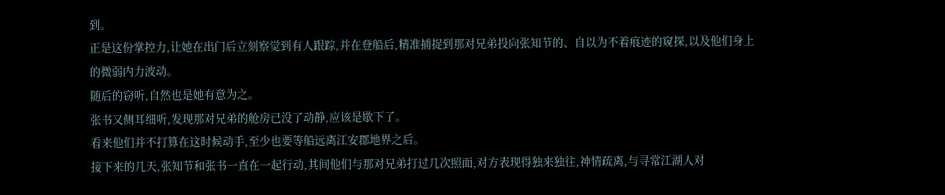到。
正是这份掌控力,让她在出门后立刻察觉到有人跟踪,并在登船后,精准捕捉到那对兄弟投向张知节的、自以为不着痕迹的窥探,以及他们身上的微弱内力波动。
随后的窃听,自然也是她有意为之。
张书又侧耳细听,发现那对兄弟的舱房已没了动静,应该是歇下了。
看来他们并不打算在这时候动手,至少也要等船远离江安郡地界之后。
接下来的几天,张知节和张书一直在一起行动,其间他们与那对兄弟打过几次照面,对方表现得独来独往,神情疏离,与寻常江湖人对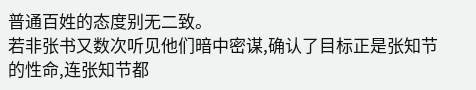普通百姓的态度别无二致。
若非张书又数次听见他们暗中密谋,确认了目标正是张知节的性命,连张知节都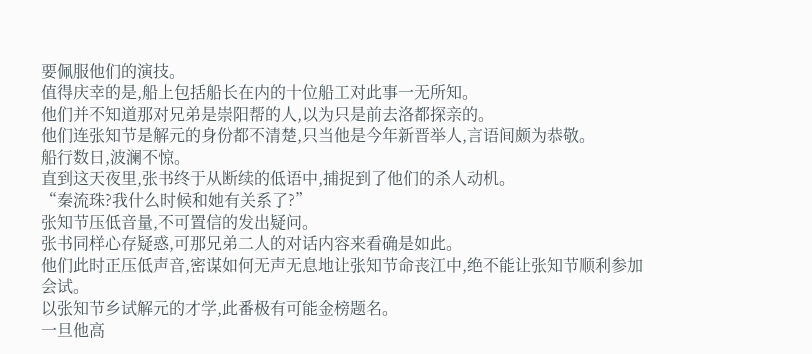要佩服他们的演技。
值得庆幸的是,船上包括船长在内的十位船工对此事一无所知。
他们并不知道那对兄弟是崇阳帮的人,以为只是前去洛都探亲的。
他们连张知节是解元的身份都不清楚,只当他是今年新晋举人,言语间颇为恭敬。
船行数日,波澜不惊。
直到这天夜里,张书终于从断续的低语中,捕捉到了他们的杀人动机。
“秦流珠?我什么时候和她有关系了?”
张知节压低音量,不可置信的发出疑问。
张书同样心存疑惑,可那兄弟二人的对话内容来看确是如此。
他们此时正压低声音,密谋如何无声无息地让张知节命丧江中,绝不能让张知节顺利参加会试。
以张知节乡试解元的才学,此番极有可能金榜题名。
一旦他高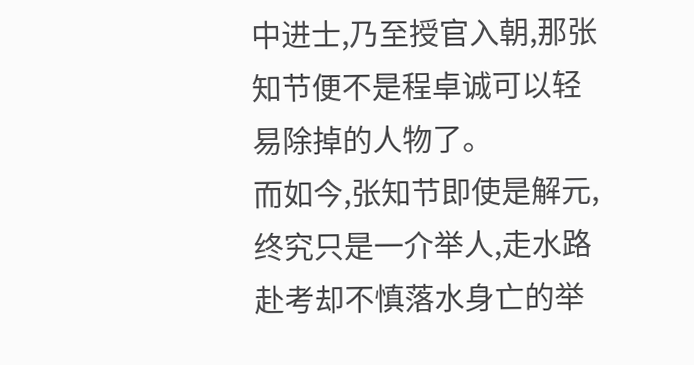中进士,乃至授官入朝,那张知节便不是程卓诚可以轻易除掉的人物了。
而如今,张知节即使是解元,终究只是一介举人,走水路赴考却不慎落水身亡的举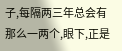子,每隔两三年总会有那么一两个,眼下,正是